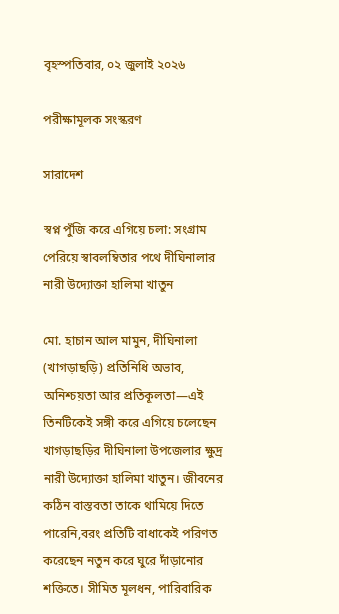বৃহস্পতিবার, ০২ জুলাই ২০২৬

পরীক্ষামূলক সংস্করণ

সারাদেশ

স্বপ্ন পুঁজি করে এগিয়ে চলা: সংগ্রাম পেরিয়ে স্বাবলম্বিতার পথে দীঘিনালার নারী উদ্যোক্তা হালিমা খাতুন

মো. হাচান আল মামুন, দীঘিনালা (খাগড়াছড়ি) প্রতিনিধি অভাব, অনিশ্চয়তা আর প্রতিকূলতা—এই তিনটিকেই সঙ্গী করে এগিয়ে চলেছেন খাগড়াছড়ির দীঘিনালা উপজেলার ক্ষুদ্র নারী উদ্যোক্তা হালিমা খাতুন। জীবনের কঠিন বাস্তবতা তাকে থামিয়ে দিতে পারেনি,বরং প্রতিটি বাধাকেই পরিণত করেছেন নতুন করে ঘুরে দাঁড়ানোর শক্তিতে। সীমিত মূলধন, পারিবারিক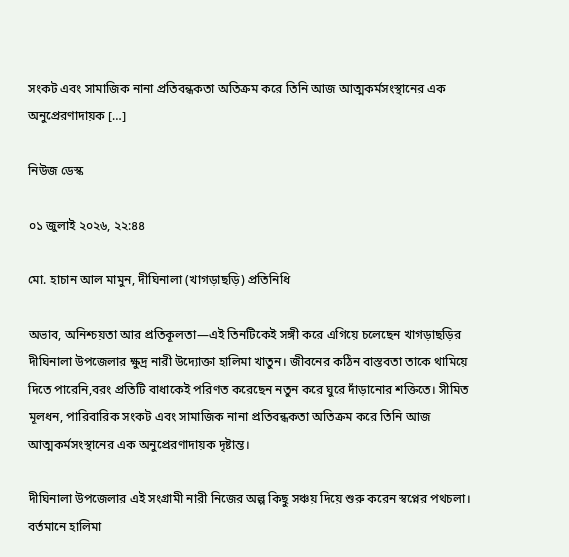সংকট এবং সামাজিক নানা প্রতিবন্ধকতা অতিক্রম করে তিনি আজ আত্মকর্মসংস্থানের এক অনুপ্রেরণাদায়ক […]

নিউজ ডেস্ক

০১ জুলাই ২০২৬, ২২:৪৪

মো. হাচান আল মামুন, দীঘিনালা (খাগড়াছড়ি) প্রতিনিধি

অভাব, অনিশ্চয়তা আর প্রতিকূলতা—এই তিনটিকেই সঙ্গী করে এগিয়ে চলেছেন খাগড়াছড়ির দীঘিনালা উপজেলার ক্ষুদ্র নারী উদ্যোক্তা হালিমা খাতুন। জীবনের কঠিন বাস্তবতা তাকে থামিয়ে দিতে পারেনি,বরং প্রতিটি বাধাকেই পরিণত করেছেন নতুন করে ঘুরে দাঁড়ানোর শক্তিতে। সীমিত মূলধন, পারিবারিক সংকট এবং সামাজিক নানা প্রতিবন্ধকতা অতিক্রম করে তিনি আজ আত্মকর্মসংস্থানের এক অনুপ্রেরণাদায়ক দৃষ্টান্ত।

দীঘিনালা উপজেলার এই সংগ্রামী নারী নিজের অল্প কিছু সঞ্চয় দিয়ে শুরু করেন স্বপ্নের পথচলা। বর্তমানে হালিমা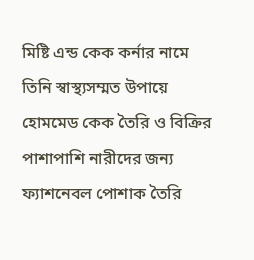মিষ্টি এন্ড কেক কর্নার নামে তিনি স্বাস্থ্যসম্মত উপায়ে হোমমেড কেক তৈরি ও বিক্রির পাশাপাশি নারীদের জন্য ফ্যাশনেবল পোশাক তৈরি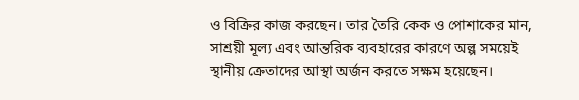ও বিক্রির কাজ করছেন। তার তৈরি কেক ও পোশাকের মান, সাশ্রয়ী মূল্য এবং আন্তরিক ব্যবহারের কারণে অল্প সময়েই স্থানীয় ক্রেতাদের আস্থা অর্জন করতে সক্ষম হয়েছেন।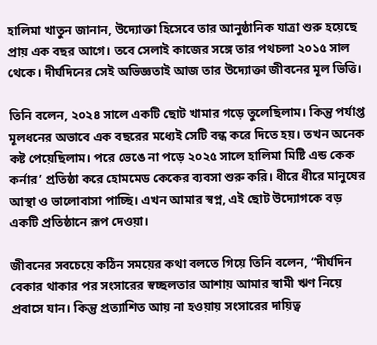হালিমা খাতুন জানান, উদ্যোক্তা হিসেবে তার আনুষ্ঠানিক যাত্রা শুরু হয়েছে প্রায় এক বছর আগে। তবে সেলাই কাজের সঙ্গে তার পথচলা ২০১৫ সাল থেকে। দীর্ঘদিনের সেই অভিজ্ঞতাই আজ তার উদ্যোক্তা জীবনের মূল ভিত্তি।

তিনি বলেন, ২০২৪ সালে একটি ছোট খামার গড়ে তুলেছিলাম। কিন্তু পর্যাপ্ত মূলধনের অভাবে এক বছরের মধ্যেই সেটি বন্ধ করে দিতে হয়। তখন অনেক কষ্ট পেয়েছিলাম। পরে ভেঙে না পড়ে ২০২৫ সালে হালিমা মিষ্টি এন্ড কেক কর্নার’ প্রতিষ্ঠা করে হোমমেড কেকের ব্যবসা শুরু করি। ধীরে ধীরে মানুষের আস্থা ও ভালোবাসা পাচ্ছি। এখন আমার স্বপ্ন, এই ছোট উদ্যোগকে বড় একটি প্রতিষ্ঠানে রূপ দেওয়া।

জীবনের সবচেয়ে কঠিন সময়ের কথা বলতে গিয়ে তিনি বলেন, “দীর্ঘদিন বেকার থাকার পর সংসারের স্বচ্ছলতার আশায় আমার স্বামী ঋণ নিয়ে প্রবাসে যান। কিন্তু প্রত্যাশিত আয় না হওয়ায় সংসারের দায়িত্ব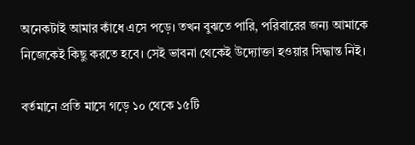অনেকটাই আমার কাঁধে এসে পড়ে। তখন বুঝতে পারি, পরিবারের জন্য আমাকে নিজেকেই কিছু করতে হবে। সেই ভাবনা থেকেই উদ্যোক্তা হওয়ার সিদ্ধান্ত নিই।

বর্তমানে প্রতি মাসে গড়ে ১০ থেকে ১৫টি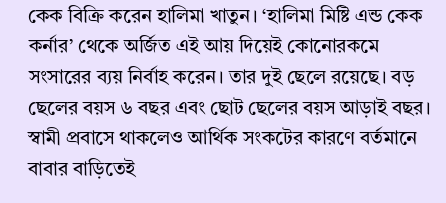কেক বিক্রি করেন হালিমা খাতুন। ‘হালিমা মিষ্টি এন্ড কেক কর্নার’ থেকে অর্জিত এই আয় দিয়েই কোনোরকমে সংসারের ব্যয় নির্বাহ করেন। তার দুই ছেলে রয়েছে। বড় ছেলের বয়স ৬ বছর এবং ছোট ছেলের বয়স আড়াই বছর। স্বামী প্রবাসে থাকলেও আর্থিক সংকটের কারণে বর্তমানে বাবার বাড়িতেই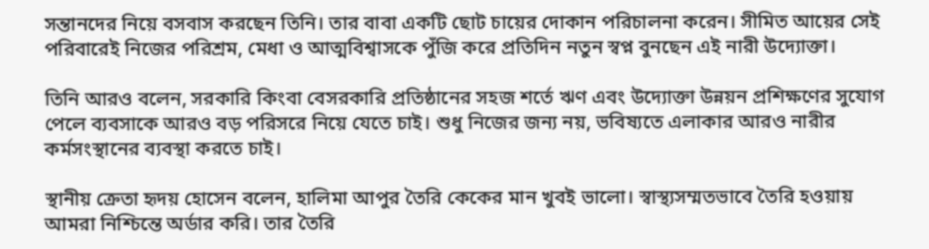সন্তানদের নিয়ে বসবাস করছেন তিনি। তার বাবা একটি ছোট চায়ের দোকান পরিচালনা করেন। সীমিত আয়ের সেই পরিবারেই নিজের পরিশ্রম, মেধা ও আত্মবিশ্বাসকে পুঁজি করে প্রতিদিন নতুন স্বপ্ন বুনছেন এই নারী উদ্যোক্তা।

তিনি আরও বলেন, সরকারি কিংবা বেসরকারি প্রতিষ্ঠানের সহজ শর্তে ঋণ এবং উদ্যোক্তা উন্নয়ন প্রশিক্ষণের সুযোগ পেলে ব্যবসাকে আরও বড় পরিসরে নিয়ে যেতে চাই। শুধু নিজের জন্য নয়, ভবিষ্যতে এলাকার আরও নারীর কর্মসংস্থানের ব্যবস্থা করতে চাই।

স্থানীয় ক্রেতা হৃদয় হোসেন বলেন, হালিমা আপুর তৈরি কেকের মান খুবই ভালো। স্বাস্থ্যসম্মতভাবে তৈরি হওয়ায় আমরা নিশ্চিন্তে অর্ডার করি। তার তৈরি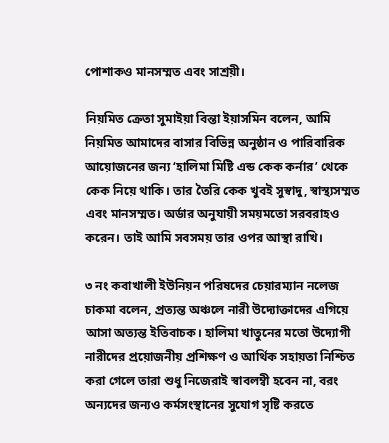পোশাকও মানসম্মত এবং সাশ্রয়ী।

নিয়মিত ক্রেতা সুমাইয়া বিন্তা ইয়াসমিন বলেন, আমি নিয়মিত আমাদের বাসার বিভিন্ন অনুষ্ঠান ও পারিবারিক আয়োজনের জন্য ‘হালিমা মিষ্টি এন্ড কেক কর্নার’ থেকে কেক নিয়ে থাকি। তার তৈরি কেক খুবই সুস্বাদু, স্বাস্থ্যসম্মত এবং মানসম্মত। অর্ডার অনুযায়ী সময়মতো সরবরাহও করেন। তাই আমি সবসময় তার ওপর আস্থা রাখি।

৩ নং কবাখালী ইউনিয়ন পরিষদের চেয়ারম্যান নলেজ চাকমা বলেন, প্রত্যন্ত অঞ্চলে নারী উদ্যোক্তাদের এগিয়ে আসা অত্যন্ত ইতিবাচক। হালিমা খাতুনের মতো উদ্যোগী নারীদের প্রয়োজনীয় প্রশিক্ষণ ও আর্থিক সহায়তা নিশ্চিত করা গেলে তারা শুধু নিজেরাই স্বাবলম্বী হবেন না, বরং অন্যদের জন্যও কর্মসংস্থানের সুযোগ সৃষ্টি করতে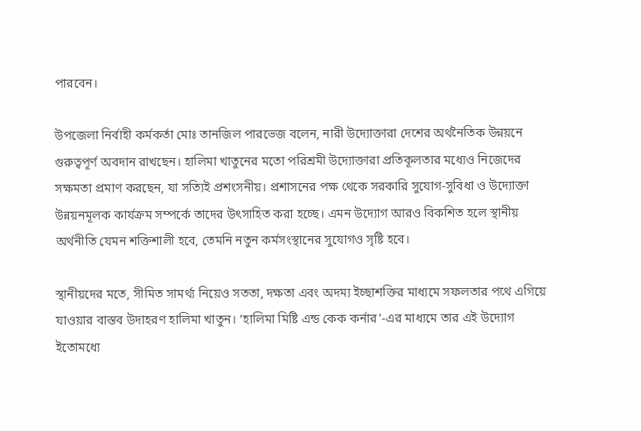পারবেন।

উপজেলা নির্বাহী কর্মকর্তা মোঃ তানজিল পারভেজ বলেন, নারী উদ্যোক্তারা দেশের অর্থনৈতিক উন্নয়নে গুরুত্বপূর্ণ অবদান রাখছেন। হালিমা খাতুনের মতো পরিশ্রমী উদ্যোক্তারা প্রতিকূলতার মধ্যেও নিজেদের সক্ষমতা প্রমাণ করছেন, যা সত্যিই প্রশংসনীয়। প্রশাসনের পক্ষ থেকে সরকারি সুযোগ-সুবিধা ও উদ্যোক্তা উন্নয়নমূলক কার্যক্রম সম্পর্কে তাদের উৎসাহিত করা হচ্ছে। এমন উদ্যোগ আরও বিকশিত হলে স্থানীয় অর্থনীতি যেমন শক্তিশালী হবে, তেমনি নতুন কর্মসংস্থানের সুযোগও সৃষ্টি হবে।

স্থানীয়দের মতে, সীমিত সামর্থ্য নিয়েও সততা, দক্ষতা এবং অদম্য ইচ্ছাশক্তির মাধ্যমে সফলতার পথে এগিয়ে যাওয়ার বাস্তব উদাহরণ হালিমা খাতুন। ‘হালিমা মিষ্টি এন্ড কেক কর্নার’-এর মাধ্যমে তার এই উদ্যোগ ইতোমধ্যে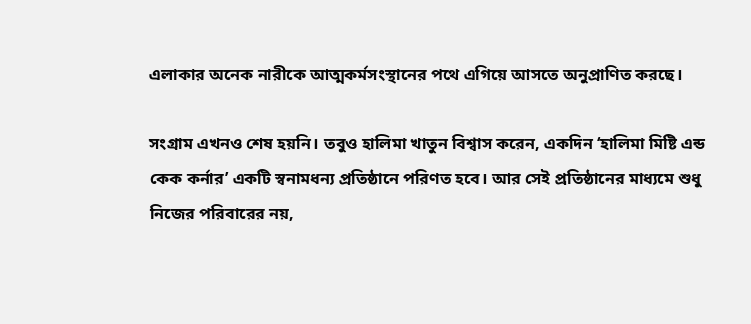এলাকার অনেক নারীকে আত্মকর্মসংস্থানের পথে এগিয়ে আসতে অনুপ্রাণিত করছে।

সংগ্রাম এখনও শেষ হয়নি। তবুও হালিমা খাতুন বিশ্বাস করেন, একদিন ‘হালিমা মিষ্টি এন্ড কেক কর্নার’ একটি স্বনামধন্য প্রতিষ্ঠানে পরিণত হবে। আর সেই প্রতিষ্ঠানের মাধ্যমে শুধু নিজের পরিবারের নয়,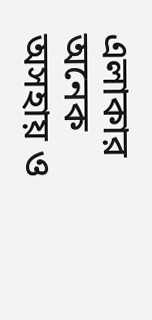এলাকার অনেক অসহায় ও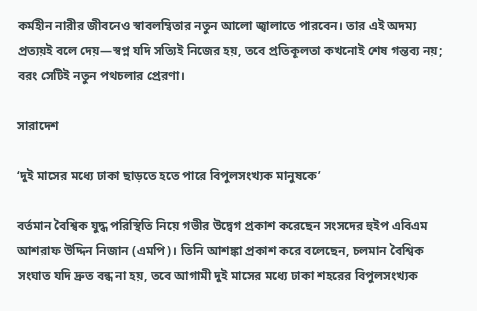কর্মহীন নারীর জীবনেও স্বাবলম্বিতার নতুন আলো জ্বালাতে পারবেন। তার এই অদম্য প্রত্যয়ই বলে দেয়—স্বপ্ন যদি সত্যিই নিজের হয়, তবে প্রতিকূলতা কখনোই শেষ গন্তব্য নয়; বরং সেটিই নতুন পথচলার প্রেরণা।

সারাদেশ

‘দুই মাসের মধ্যে ঢাকা ছাড়তে হতে পারে বিপুলসংখ্যক মানুষকে’

বর্তমান বৈশ্বিক যুদ্ধ পরিস্থিতি নিয়ে গভীর উদ্বেগ প্রকাশ করেছেন সংসদের হুইপ এবিএম আশরাফ উদ্দিন নিজান (এমপি)। তিনি আশঙ্কা প্রকাশ করে বলেছেন, চলমান বৈশ্বিক সংঘাত যদি দ্রুত বন্ধ না হয়, তবে আগামী দুই মাসের মধ্যে ঢাকা শহরের বিপুলসংখ্যক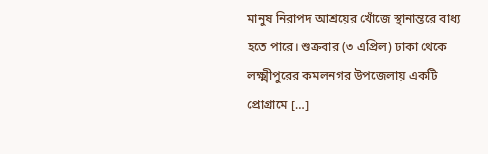মানুষ নিরাপদ আশ্রয়ের খোঁজে স্থানান্তরে বাধ্য হতে পারে। শুক্রবার (৩ এপ্রিল) ঢাকা থেকে লক্ষ্মীপুরের কমলনগর উপজেলায় একটি প্রোগ্রামে […]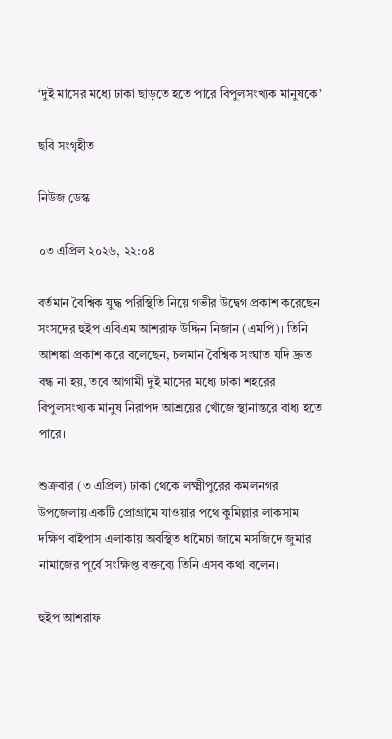‘দুই মাসের মধ্যে ঢাকা ছাড়তে হতে পারে বিপুলসংখ্যক মানুষকে’

ছবি সংগৃহীত

নিউজ ডেস্ক

০৩ এপ্রিল ২০২৬, ২২:০৪

বর্তমান বৈশ্বিক যুদ্ধ পরিস্থিতি নিয়ে গভীর উদ্বেগ প্রকাশ করেছেন সংসদের হুইপ এবিএম আশরাফ উদ্দিন নিজান (এমপি)। তিনি আশঙ্কা প্রকাশ করে বলেছেন, চলমান বৈশ্বিক সংঘাত যদি দ্রুত বন্ধ না হয়, তবে আগামী দুই মাসের মধ্যে ঢাকা শহরের বিপুলসংখ্যক মানুষ নিরাপদ আশ্রয়ের খোঁজে স্থানান্তরে বাধ্য হতে পারে।

শুক্রবার (৩ এপ্রিল) ঢাকা থেকে লক্ষ্মীপুরের কমলনগর উপজেলায় একটি প্রোগ্রামে যাওয়ার পথে কুমিল্লার লাকসাম দক্ষিণ বাইপাস এলাকায় অবস্থিত ধামৈচা জামে মসজিদে জুমার নামাজের পূর্বে সংক্ষিপ্ত বক্তব্যে তিনি এসব কথা বলেন।

হুইপ আশরাফ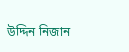উদ্দিন নিজান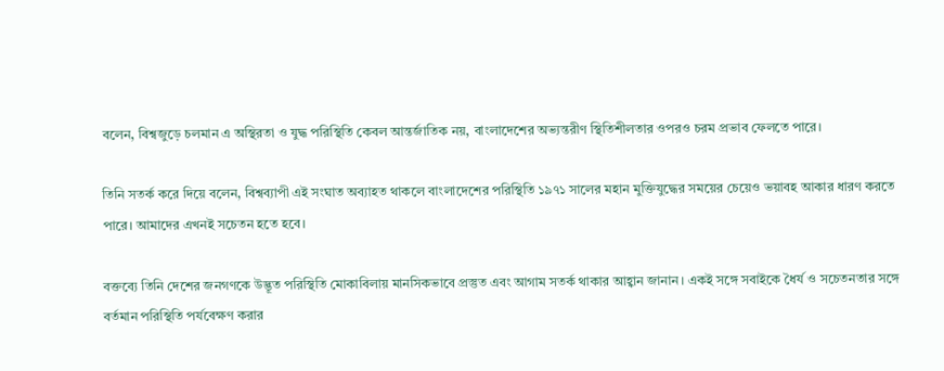বলেন, বিশ্বজুড়ে চলমান এ অস্থিরতা ও যুদ্ধ পরিস্থিতি কেবল আন্তর্জাতিক নয়, বাংলাদেশের অভ্যন্তরীণ স্থিতিশীলতার ওপরও চরম প্রভাব ফেলতে পারে।

তিনি সতর্ক করে দিয়ে বলেন, বিশ্বব্যাপী এই সংঘাত অব্যাহত থাকলে বাংলাদেশের পরিস্থিতি ১৯৭১ সালের মহান মুক্তিযুদ্ধের সময়ের চেয়েও ভয়াবহ আকার ধারণ করতে পারে। আমাদের এখনই সচেতন হতে হবে।

বক্তব্যে তিনি দেশের জনগণকে উদ্ভূত পরিস্থিতি মোকাবিলায় মানসিকভাবে প্রস্তুত এবং আগাম সতর্ক থাকার আহ্বান জানান। একই সঙ্গে সবাইকে ধৈর্য ও সচেতনতার সঙ্গে বর্তমান পরিস্থিতি পর্যবেক্ষণ করার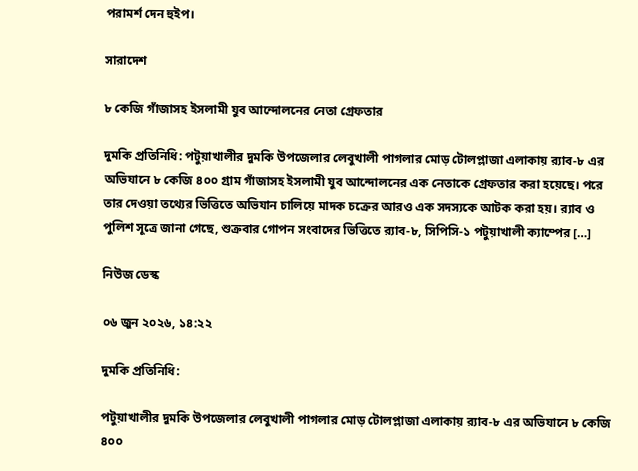পরামর্শ দেন হুইপ।

সারাদেশ

৮ কেজি গাঁজাসহ ইসলামী যুব আন্দোলনের নেতা গ্রেফতার

দুমকি প্রতিনিধি: পটুয়াখালীর দুমকি উপজেলার লেবুখালী পাগলার মোড় টোলপ্লাজা এলাকায় র‍্যাব-৮ এর অভিযানে ৮ কেজি ৪০০ গ্রাম গাঁজাসহ ইসলামী যুব আন্দোলনের এক নেতাকে গ্রেফতার করা হয়েছে। পরে তার দেওয়া তথ্যের ভিত্তিতে অভিযান চালিয়ে মাদক চক্রের আরও এক সদস্যকে আটক করা হয়। র‍্যাব ও পুলিশ সূত্রে জানা গেছে, শুক্রবার গোপন সংবাদের ভিত্তিতে র‍্যাব-৮, সিপিসি-১ পটুয়াখালী ক্যাম্পের […]

নিউজ ডেস্ক

০৬ জুন ২০২৬, ১৪:২২

দুমকি প্রতিনিধি:

পটুয়াখালীর দুমকি উপজেলার লেবুখালী পাগলার মোড় টোলপ্লাজা এলাকায় র‍্যাব-৮ এর অভিযানে ৮ কেজি ৪০০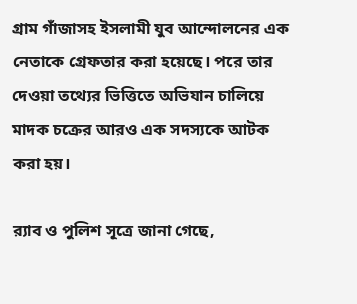গ্রাম গাঁজাসহ ইসলামী যুব আন্দোলনের এক নেতাকে গ্রেফতার করা হয়েছে। পরে তার দেওয়া তথ্যের ভিত্তিতে অভিযান চালিয়ে মাদক চক্রের আরও এক সদস্যকে আটক করা হয়।

র‍্যাব ও পুলিশ সূত্রে জানা গেছে,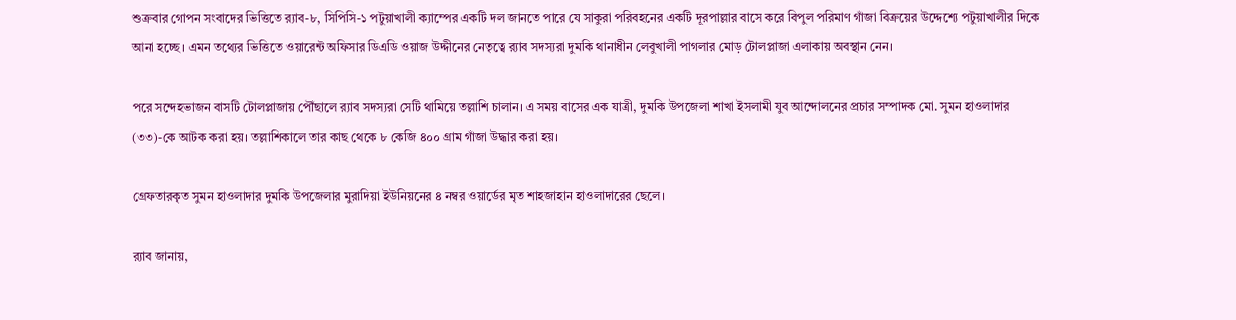শুক্রবার গোপন সংবাদের ভিত্তিতে র‍্যাব-৮, সিপিসি-১ পটুয়াখালী ক্যাম্পের একটি দল জানতে পারে যে সাকুরা পরিবহনের একটি দূরপাল্লার বাসে করে বিপুল পরিমাণ গাঁজা বিক্রয়ের উদ্দেশ্যে পটুয়াখালীর দিকে আনা হচ্ছে। এমন তথ্যের ভিত্তিতে ওয়ারেন্ট অফিসার ডিএডি ওয়াজ উদ্দীনের নেতৃত্বে র‍্যাব সদস্যরা দুমকি থানাধীন লেবুখালী পাগলার মোড় টোলপ্লাজা এলাকায় অবস্থান নেন।

পরে সন্দেহভাজন বাসটি টোলপ্লাজায় পৌঁছালে র‍্যাব সদস্যরা সেটি থামিয়ে তল্লাশি চালান। এ সময় বাসের এক যাত্রী, দুমকি উপজেলা শাখা ইসলামী যুব আন্দোলনের প্রচার সম্পাদক মো. সুমন হাওলাদার (৩৩)-কে আটক করা হয়। তল্লাশিকালে তার কাছ থেকে ৮ কেজি ৪০০ গ্রাম গাঁজা উদ্ধার করা হয়।

গ্রেফতারকৃত সুমন হাওলাদার দুমকি উপজেলার মুরাদিয়া ইউনিয়নের ৪ নম্বর ওয়ার্ডের মৃত শাহজাহান হাওলাদারের ছেলে।

র‍্যাব জানায়,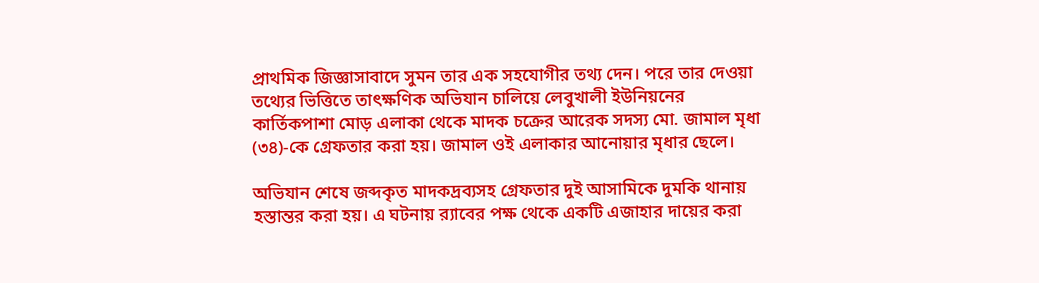প্রাথমিক জিজ্ঞাসাবাদে সুমন তার এক সহযোগীর তথ্য দেন। পরে তার দেওয়া তথ্যের ভিত্তিতে তাৎক্ষণিক অভিযান চালিয়ে লেবুখালী ইউনিয়নের কার্তিকপাশা মোড় এলাকা থেকে মাদক চক্রের আরেক সদস্য মো. জামাল মৃধা (৩৪)-কে গ্রেফতার করা হয়। জামাল ওই এলাকার আনোয়ার মৃধার ছেলে।

অভিযান শেষে জব্দকৃত মাদকদ্রব্যসহ গ্রেফতার দুই আসামিকে দুমকি থানায় হস্তান্তর করা হয়। এ ঘটনায় র‍্যাবের পক্ষ থেকে একটি এজাহার দায়ের করা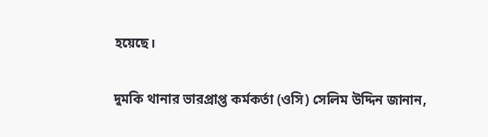হয়েছে।

দুমকি থানার ভারপ্রাপ্ত কর্মকর্তা (ওসি) সেলিম উদ্দিন জানান,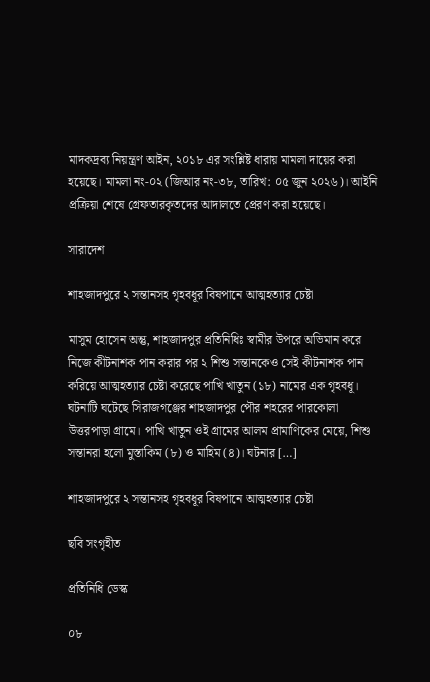মাদকদ্রব্য নিয়ন্ত্রণ আইন, ২০১৮ এর সংশ্লিষ্ট ধারায় মামলা দায়ের করা হয়েছে। মামলা নং-০২ (জিআর নং-৩৮, তারিখ: ০৫ জুন ২০২৬)। আইনি প্রক্রিয়া শেষে গ্রেফতারকৃতদের আদালতে প্রেরণ করা হয়েছে।

সারাদেশ

শাহজাদপুরে ২ সন্তানসহ গৃহবধূর বিষপানে আত্মহত্যার চেষ্টা

মাসুম হোসেন অন্তু, শাহজাদপুর প্রতিনিধিঃ স্বামীর উপরে অভিমান করে নিজে কীটনাশক পান করার পর ২ শিশু সন্তানকেও সেই কীটনাশক পান করিয়ে আত্মহত্যার চেষ্টা করেছে পাখি খাতুন (১৮) নামের এক গৃহবধূ। ঘটনাটি ঘটেছে সিরাজগঞ্জের শাহজাদপুর পৌর শহরের পারকোলা উত্তরপাড়া গ্রামে। পাখি খাতুন ওই গ্রামের আলম প্রামাণিকের মেয়ে, শিশু সন্তানরা হলো মুস্তাকিম (৮) ও মাহিম (৪)। ঘটনার […]

শাহজাদপুরে ২ সন্তানসহ গৃহবধূর বিষপানে আত্মহত্যার চেষ্টা

ছবি সংগৃহীত

প্রতিনিধি ডেস্ক

০৮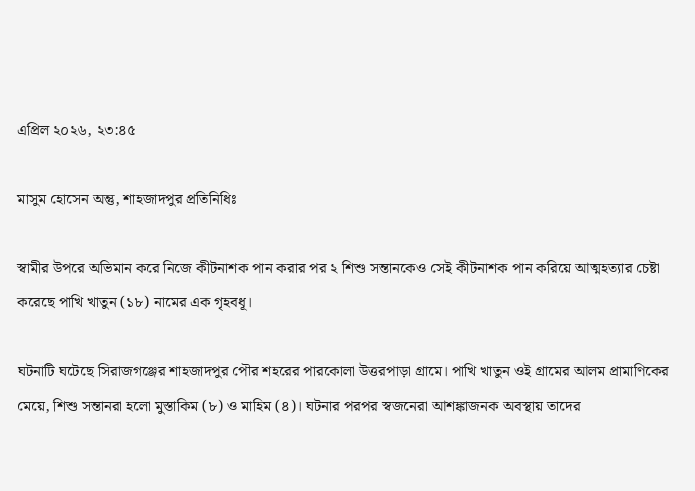এপ্রিল ২০২৬, ২৩:৪৫

মাসুম হোসেন অন্তু, শাহজাদপুর প্রতিনিধিঃ

স্বামীর উপরে অভিমান করে নিজে কীটনাশক পান করার পর ২ শিশু সন্তানকেও সেই কীটনাশক পান করিয়ে আত্মহত্যার চেষ্টা করেছে পাখি খাতুন (১৮) নামের এক গৃহবধূ।

ঘটনাটি ঘটেছে সিরাজগঞ্জের শাহজাদপুর পৌর শহরের পারকোলা উত্তরপাড়া গ্রামে। পাখি খাতুন ওই গ্রামের আলম প্রামাণিকের মেয়ে, শিশু সন্তানরা হলো মুস্তাকিম (৮) ও মাহিম (৪)। ঘটনার পরপর স্বজনেরা আশঙ্কাজনক অবস্থায় তাদের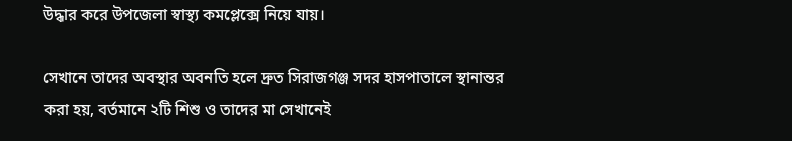উদ্ধার করে উপজেলা স্বাস্থ্য কমপ্লেক্সে নিয়ে যায়।

সেখানে তাদের অবস্থার অবনতি হলে দ্রুত সিরাজগঞ্জ সদর হাসপাতালে স্থানান্তর করা হয়, বর্তমানে ২টি শিশু ও তাদের মা সেখানেই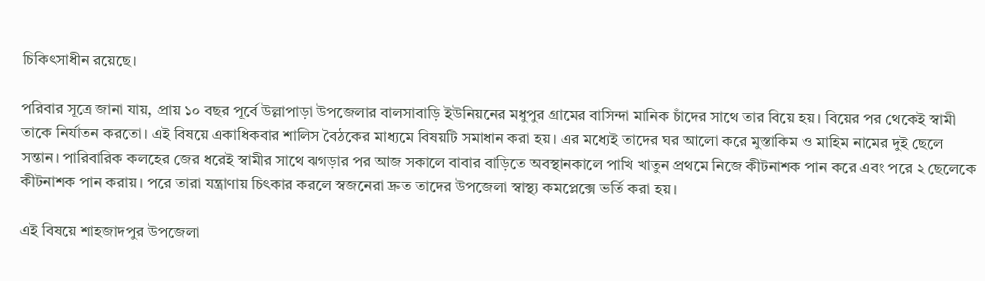চিকিৎসাধীন রয়েছে।

পরিবার সূত্রে জানা যায়, প্রায় ১০ বছর পূর্বে উল্লাপাড়া উপজেলার বালসাবাড়ি ইউনিয়নের মধুপুর গ্রামের বাসিন্দা মানিক চাঁদের সাথে তার বিয়ে হয়। বিয়ের পর থেকেই স্বামী তাকে নির্যাতন করতো। এই বিষয়ে একাধিকবার শালিস বৈঠকের মাধ্যমে বিষয়টি সমাধান করা হয়। এর মধ্যেই তাদের ঘর আলো করে মুস্তাকিম ও মাহিম নামের দুই ছেলে সন্তান। পারিবারিক কলহের জের ধরেই স্বামীর সাথে ঝগড়ার পর আজ সকালে বাবার বাড়িতে অবস্থানকালে পাখি খাতুন প্রথমে নিজে কীটনাশক পান করে এবং পরে ২ ছেলেকে কীটনাশক পান করায়। পরে তারা যন্ত্রাণায় চিৎকার করলে স্বজনেরা দ্রুত তাদের উপজেলা স্বাস্থ্য কমপ্লেক্সে ভর্তি করা হয়।

এই বিষয়ে শাহজাদপুর উপজেলা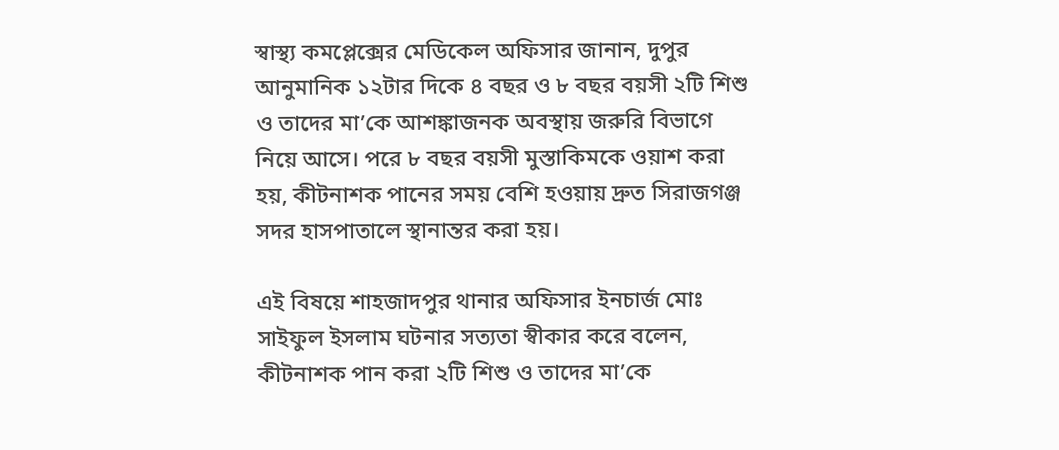স্বাস্থ্য কমপ্লেক্সের মেডিকেল অফিসার জানান, দুপুর আনুমানিক ১২টার দিকে ৪ বছর ও ৮ বছর বয়সী ২টি শিশু ও তাদের মা’কে আশঙ্কাজনক অবস্থায় জরুরি বিভাগে নিয়ে আসে। পরে ৮ বছর বয়সী মুস্তাকিমকে ওয়াশ করা হয়, কীটনাশক পানের সময় বেশি হ‌ওয়ায় দ্রুত সিরাজগঞ্জ সদর হাসপাতালে স্থানান্তর করা হয়।

এই বিষয়ে শাহজাদপুর থানার অফিসার ইনচার্জ মোঃ সাইফুল ইসলাম ঘটনার সত্যতা স্বীকার করে বলেন, কীটনাশক পান করা ২টি শিশু ও তাদের মা’কে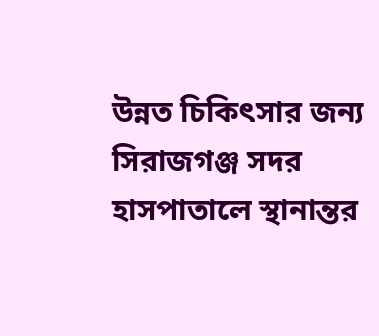উন্নত চিকিৎসার জন্য সিরাজগঞ্জ সদর হাসপাতালে স্থানান্তর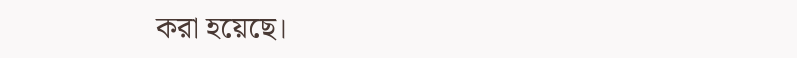করা হয়েছে।